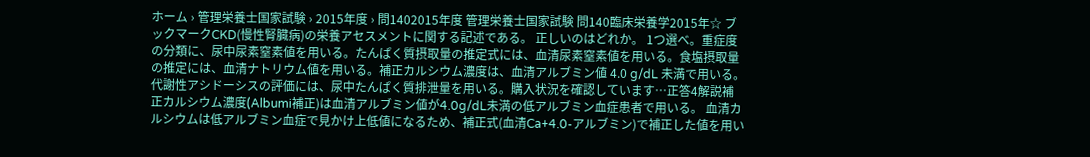ホーム › 管理栄養士国家試験 › 2015年度 › 問1402015年度 管理栄養士国家試験 問140臨床栄養学2015年☆ ブックマークCKD(慢性腎臓病)の栄養アセスメントに関する記述である。 正しいのはどれか。 1つ選べ。重症度の分類に、尿中尿素窒素値を用いる。たんぱく質摂取量の推定式には、血清尿素窒素値を用いる。食塩摂取量の推定には、血清ナトリウム値を用いる。補正カルシウム濃度は、血清アルブミン値 4.0 g/dL 未満で用いる。代謝性アシドーシスの評価には、尿中たんぱく質排泄量を用いる。購入状況を確認しています…正答4解説補正カルシウム濃度(Albumi補正)は血清アルブミン値が4.0g/dL未満の低アルブミン血症患者で用いる。 血清カルシウムは低アルブミン血症で見かけ上低値になるため、補正式(血清Ca+4.0-アルブミン)で補正した値を用い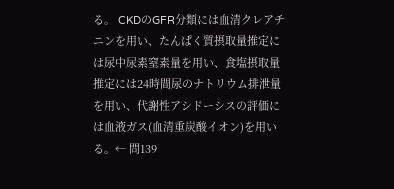る。 CKDのGFR分類には血清クレアチニンを用い、たんぱく質摂取量推定には尿中尿素窒素量を用い、食塩摂取量推定には24時間尿のナトリウム排泄量を用い、代謝性アシドーシスの評価には血液ガス(血清重炭酸イオン)を用いる。← 問139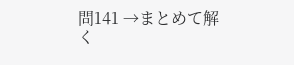問141 →まとめて解く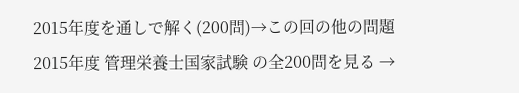2015年度を通しで解く(200問)→この回の他の問題2015年度 管理栄養士国家試験 の全200問を見る →